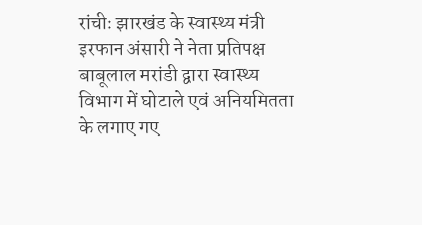रांचीः झारखंड के स्वास्थ्य मंत्री इरफान अंसारी ने नेता प्रतिपक्ष बाबूलाल मरांडी द्वारा स्वास्थ्य विभाग में घोटाले एवं अनियमितता के लगाए गए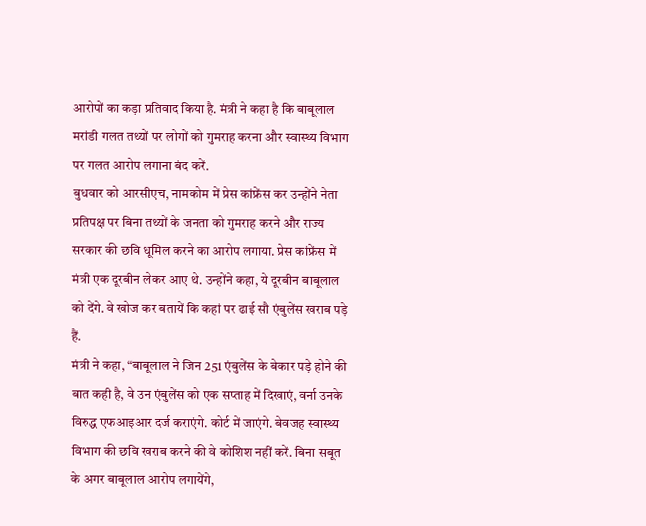आरोपों का कड़ा प्रतिवाद किया है. मंत्री ने कहा है कि बाबूलाल मरांडी गलत तथ्यों पर लोगों को गुमराह करना और स्वास्थ्य विभाग पर गलत आरोप लगाना बंद करें.
बुधवार को आरसीएच, नामकोम में प्रेस कांफ्रेंस कर उन्होंने नेता प्रतिपक्ष पर बिना तथ्यों के जनता को गुमराह करने और राज्य सरकार की छवि धूमिल करने का आरोप लगाया. प्रेस कांफ्रेंस में मंत्री एक दूरबीन लेकर आए थे. उन्होंने कहा, ये दूरबीन बाबूलाल को देंगे. वे खोज कर बतायें कि कहां पर ढाई सौ एंबुलेंस खराब पड़े हैं.
मंत्री ने कहा, “बाबूलाल ने जिन 251 एंबुलेंस के बेकार पड़े होने की बात कही है, वे उन एंबुलेंस को एक सप्ताह में दिखाएं, वर्ना उनके विरुद्ध एफआइआर दर्ज कराएंगे. कोर्ट में जाएंगे. बेवजह स्वास्थ्य विभाग की छवि खराब करने की वे कोशिश नहीं करें. बिना सबूत के अगर बाबूलाल आरोप लगायेंगे,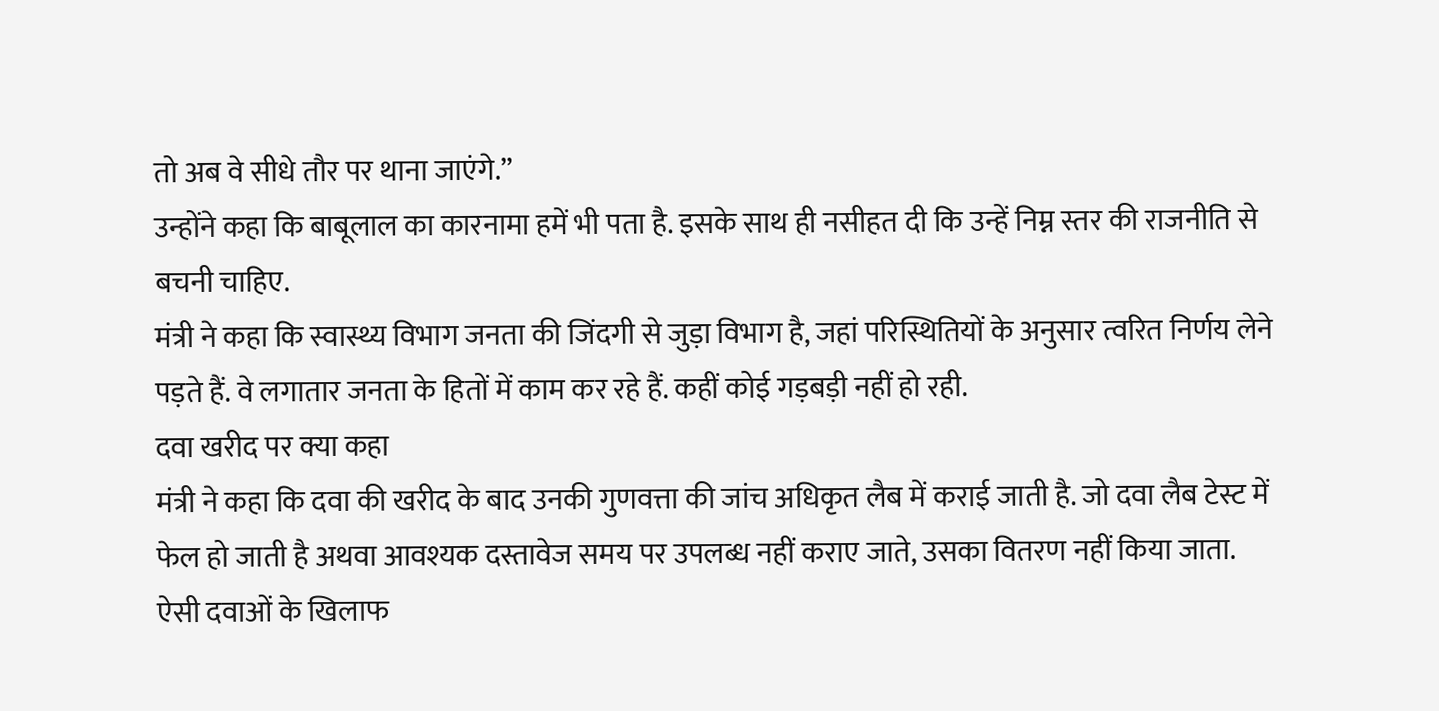तो अब वे सीधे तौर पर थाना जाएंगे.”
उन्होंने कहा कि बाबूलाल का कारनामा हमें भी पता है. इसके साथ ही नसीहत दी कि उन्हें निम्न स्तर की राजनीति से बचनी चाहिए.
मंत्री ने कहा कि स्वास्थ्य विभाग जनता की जिंदगी से जुड़ा विभाग है, जहां परिस्थितियों के अनुसार त्वरित निर्णय लेने पड़ते हैं. वे लगातार जनता के हितों में काम कर रहे हैं. कहीं कोई गड़बड़ी नहीं हो रही.
दवा खरीद पर क्या कहा
मंत्री ने कहा कि दवा की खरीद के बाद उनकी गुणवत्ता की जांच अधिकृत लैब में कराई जाती है. जो दवा लैब टेस्ट में फेल हो जाती है अथवा आवश्यक दस्तावेज समय पर उपलब्ध नहीं कराए जाते, उसका वितरण नहीं किया जाता.
ऐसी दवाओं के खिलाफ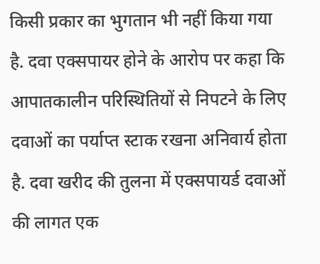किसी प्रकार का भुगतान भी नहीं किया गया है. दवा एक्सपायर होने के आरोप पर कहा कि आपातकालीन परिस्थितियों से निपटने के लिए दवाओं का पर्याप्त स्टाक रखना अनिवार्य होता है. दवा खरीद की तुलना में एक्सपायर्ड दवाओं की लागत एक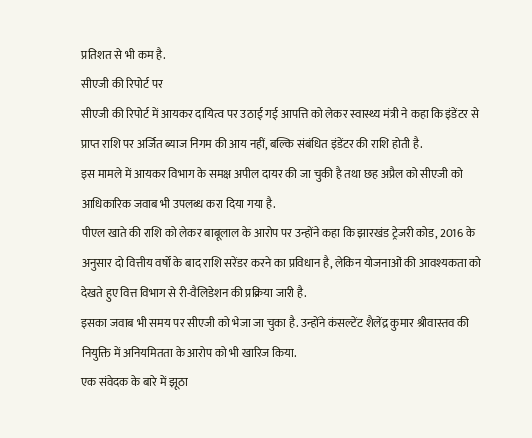प्रतिशत से भी कम है.
सीएजी की रिपोर्ट पर
सीएजी की रिपोर्ट में आयकर दायित्व पर उठाई गई आपत्ति को लेकर स्वास्थ्य मंत्री ने कहा कि इंडेंटर से प्राप्त राशि पर अर्जित ब्याज निगम की आय नहीं, बल्कि संबंधित इंडेंटर की राशि होती है.
इस मामले में आयकर विभाग के समक्ष अपील दायर की जा चुकी है तथा छह अप्रैल को सीएजी को आधिकारिक जवाब भी उपलब्ध करा दिया गया है.
पीएल खाते की राशि को लेकर बाबूलाल के आरोप पर उन्होंने कहा कि झारखंड ट्रेजरी कोड, 2016 के अनुसार दो वित्तीय वर्षों के बाद राशि सरेंडर करने का प्रविधान है, लेकिन योजनाओं की आवश्यकता को देखते हुए वित्त विभाग से री-वैलिडेशन की प्रक्रिया जारी है.
इसका जवाब भी समय पर सीएजी को भेजा जा चुका है. उन्होंने कंसल्टेंट शैलेंद्र कुमार श्रीवास्तव की नियुक्ति में अनियमितता के आरोप को भी खारिज किया.
एक संवेदक के बारे में झूठा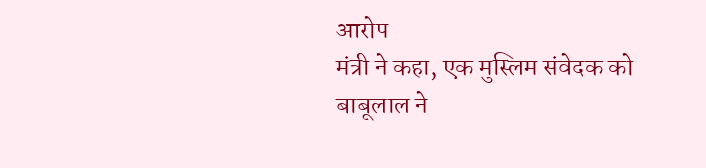आरोप
मंत्री ने कहा, एक मुस्लिम संवेदक को बाबूलाल ने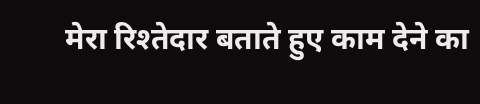मेरा रिश्तेदार बताते हुए काम देने का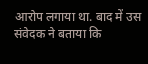आरोप लगाया था. बाद में उस संवेदक ने बताया कि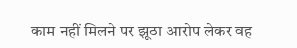काम नहीं मिलने पर झूठा आरोप लेकर वह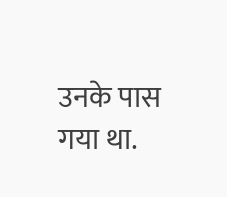उनके पास गया था.